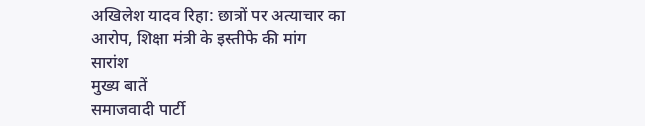अखिलेश यादव रिहा: छात्रों पर अत्याचार का आरोप, शिक्षा मंत्री के इस्तीफे की मांग
सारांश
मुख्य बातें
समाजवादी पार्टी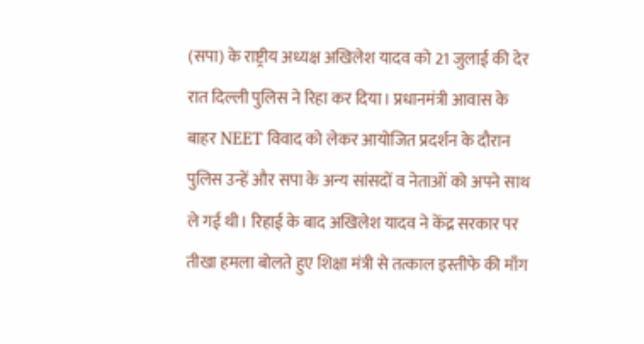(सपा) के राष्ट्रीय अध्यक्ष अखिलेश यादव को 21 जुलाई की देर रात दिल्ली पुलिस ने रिहा कर दिया। प्रधानमंत्री आवास के बाहर NEET विवाद को लेकर आयोजित प्रदर्शन के दौरान पुलिस उन्हें और सपा के अन्य सांसदों व नेताओं को अपने साथ ले गई थी। रिहाई के बाद अखिलेश यादव ने केंद्र सरकार पर तीखा हमला बोलते हुए शिक्षा मंत्री से तत्काल इस्तीफे की माँग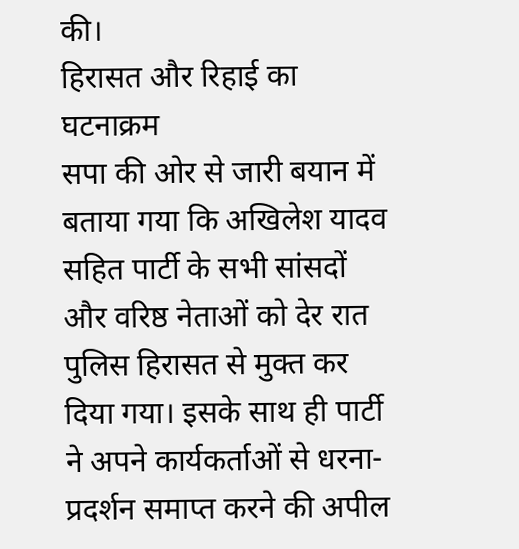की।
हिरासत और रिहाई का घटनाक्रम
सपा की ओर से जारी बयान में बताया गया कि अखिलेश यादव सहित पार्टी के सभी सांसदों और वरिष्ठ नेताओं को देर रात पुलिस हिरासत से मुक्त कर दिया गया। इसके साथ ही पार्टी ने अपने कार्यकर्ताओं से धरना-प्रदर्शन समाप्त करने की अपील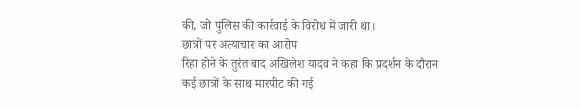की, जो पुलिस की कार्रवाई के विरोध में जारी था।
छात्रों पर अत्याचार का आरोप
रिहा होने के तुरंत बाद अखिलेश यादव ने कहा कि प्रदर्शन के दौरान कई छात्रों के साथ मारपीट की गई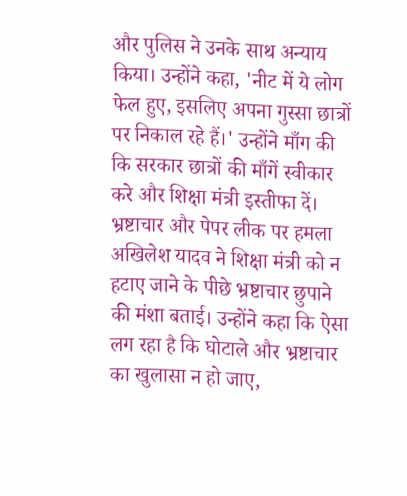और पुलिस ने उनके साथ अन्याय किया। उन्होंने कहा, 'नीट में ये लोग फेल हुए, इसलिए अपना गुस्सा छात्रों पर निकाल रहे हैं।' उन्होंने माँग की कि सरकार छात्रों की माँगें स्वीकार करे और शिक्षा मंत्री इस्तीफा दें।
भ्रष्टाचार और पेपर लीक पर हमला
अखिलेश यादव ने शिक्षा मंत्री को न हटाए जाने के पीछे भ्रष्टाचार छुपाने की मंशा बताई। उन्होंने कहा कि ऐसा लग रहा है कि घोटाले और भ्रष्टाचार का खुलासा न हो जाए,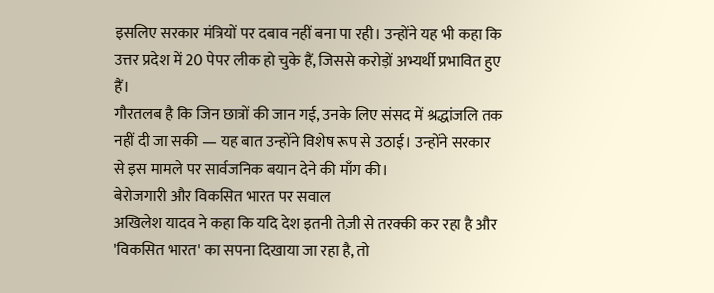इसलिए सरकार मंत्रियों पर दबाव नहीं बना पा रही। उन्होंने यह भी कहा कि उत्तर प्रदेश में 20 पेपर लीक हो चुके हैं, जिससे करोड़ों अभ्यर्थी प्रभावित हुए हैं।
गौरतलब है कि जिन छात्रों की जान गई, उनके लिए संसद में श्रद्धांजलि तक नहीं दी जा सकी — यह बात उन्होंने विशेष रूप से उठाई। उन्होंने सरकार से इस मामले पर सार्वजनिक बयान देने की माँग की।
बेरोजगारी और विकसित भारत पर सवाल
अखिलेश यादव ने कहा कि यदि देश इतनी तेज़ी से तरक्की कर रहा है और 'विकसित भारत' का सपना दिखाया जा रहा है, तो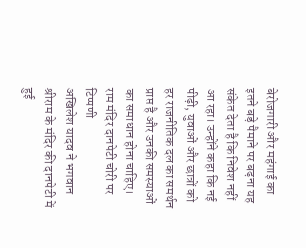बेरोजगारी और महंगाई का इतने बड़े पैमाने पर बढ़ना यह संकेत देता है कि निवेश नहीं आ रहा। उन्होंने कहा कि नई पीढ़ी, युवाओं और छात्रों को हर राजनीतिक दल का समर्थन प्राप्त है और उनकी समस्याओं का समाधान होना चाहिए।
राम मंदिर दानपेटी चोरी पर टिप्पणी
अखिलेश यादव ने भगवान श्रीराम के मंदिर की दानपेटी में हुई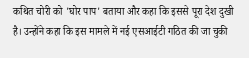कथित चोरी को 'घोर पाप' बताया और कहा कि इससे पूरा देश दुखी है। उन्होंने कहा कि इस मामले में नई एसआईटी गठित की जा चुकी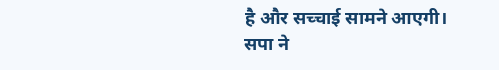है और सच्चाई सामने आएगी। सपा ने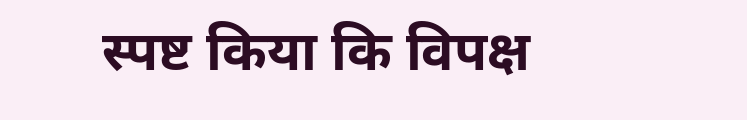स्पष्ट किया कि विपक्ष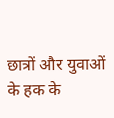छात्रों और युवाओं के हक के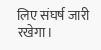लिए संघर्ष जारी रखेगा।